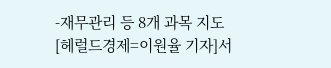-재무관리 등 8개 과목 지도
[헤럴드경제=이원율 기자]서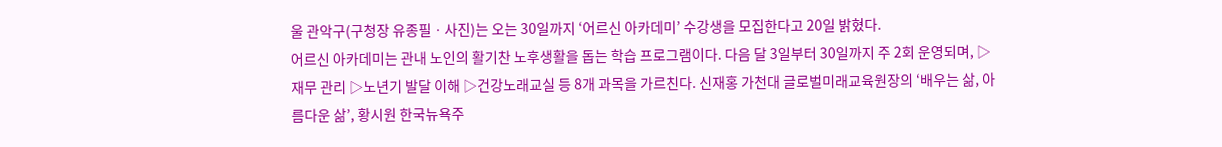울 관악구(구청장 유종필ㆍ사진)는 오는 30일까지 ‘어르신 아카데미’ 수강생을 모집한다고 20일 밝혔다.
어르신 아카데미는 관내 노인의 활기찬 노후생활을 돕는 학습 프로그램이다. 다음 달 3일부터 30일까지 주 2회 운영되며, ▷재무 관리 ▷노년기 발달 이해 ▷건강노래교실 등 8개 과목을 가르친다. 신재홍 가천대 글로벌미래교육원장의 ‘배우는 삶, 아름다운 삶’, 황시원 한국뉴욕주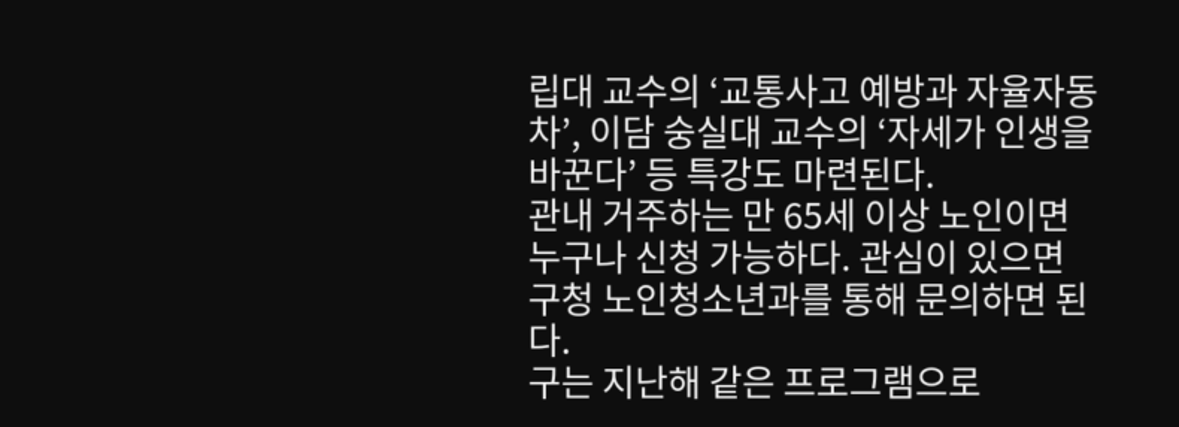립대 교수의 ‘교통사고 예방과 자율자동차’, 이담 숭실대 교수의 ‘자세가 인생을 바꾼다’ 등 특강도 마련된다.
관내 거주하는 만 65세 이상 노인이면 누구나 신청 가능하다. 관심이 있으면 구청 노인청소년과를 통해 문의하면 된다.
구는 지난해 같은 프로그램으로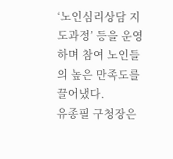‘노인심리상담 지도과정’ 등을 운영하며 참여 노인들의 높은 만족도를 끌어냈다.
유종필 구청장은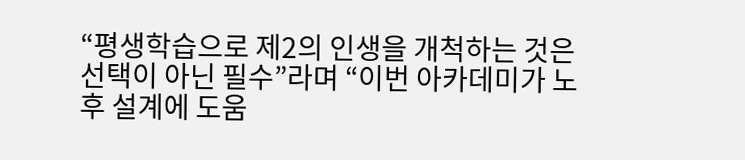“평생학습으로 제2의 인생을 개척하는 것은 선택이 아닌 필수”라며 “이번 아카데미가 노후 설계에 도움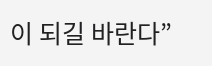이 되길 바란다”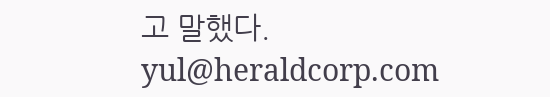고 말했다.
yul@heraldcorp.com